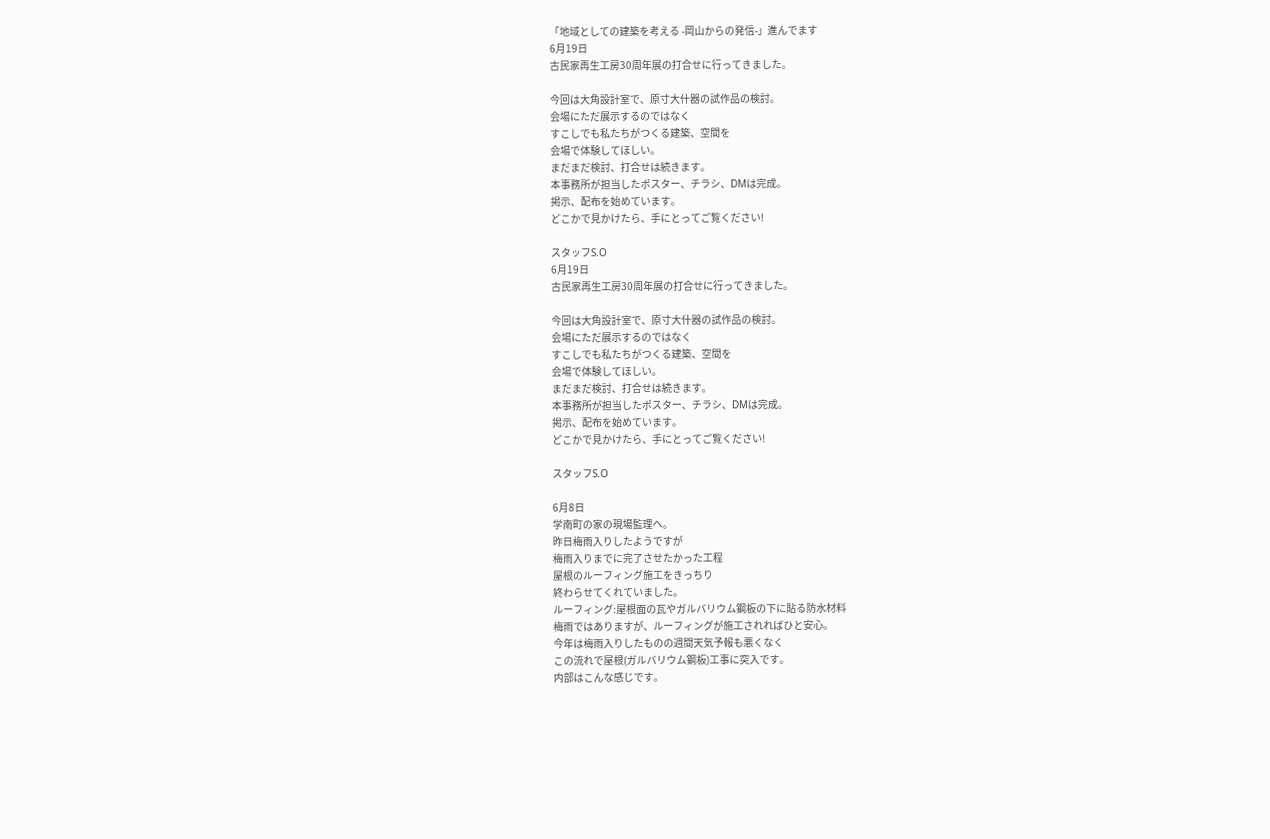「地域としての建築を考える -岡山からの発信-」進んでます
6月19日
古民家再生工房30周年展の打合せに行ってきました。

今回は大角設計室で、原寸大什器の試作品の検討。
会場にただ展示するのではなく
すこしでも私たちがつくる建築、空間を
会場で体験してほしい。
まだまだ検討、打合せは続きます。
本事務所が担当したポスター、チラシ、DMは完成。
掲示、配布を始めています。
どこかで見かけたら、手にとってご覧ください!

スタッフS.O
6月19日
古民家再生工房30周年展の打合せに行ってきました。

今回は大角設計室で、原寸大什器の試作品の検討。
会場にただ展示するのではなく
すこしでも私たちがつくる建築、空間を
会場で体験してほしい。
まだまだ検討、打合せは続きます。
本事務所が担当したポスター、チラシ、DMは完成。
掲示、配布を始めています。
どこかで見かけたら、手にとってご覧ください!

スタッフS.O

6月8日
学南町の家の現場監理へ。
昨日梅雨入りしたようですが
梅雨入りまでに完了させたかった工程
屋根のルーフィング施工をきっちり
終わらせてくれていました。
ルーフィング:屋根面の瓦やガルバリウム鋼板の下に貼る防水材料
梅雨ではありますが、ルーフィングが施工されればひと安心。
今年は梅雨入りしたものの週間天気予報も悪くなく
この流れで屋根(ガルバリウム鋼板)工事に突入です。
内部はこんな感じです。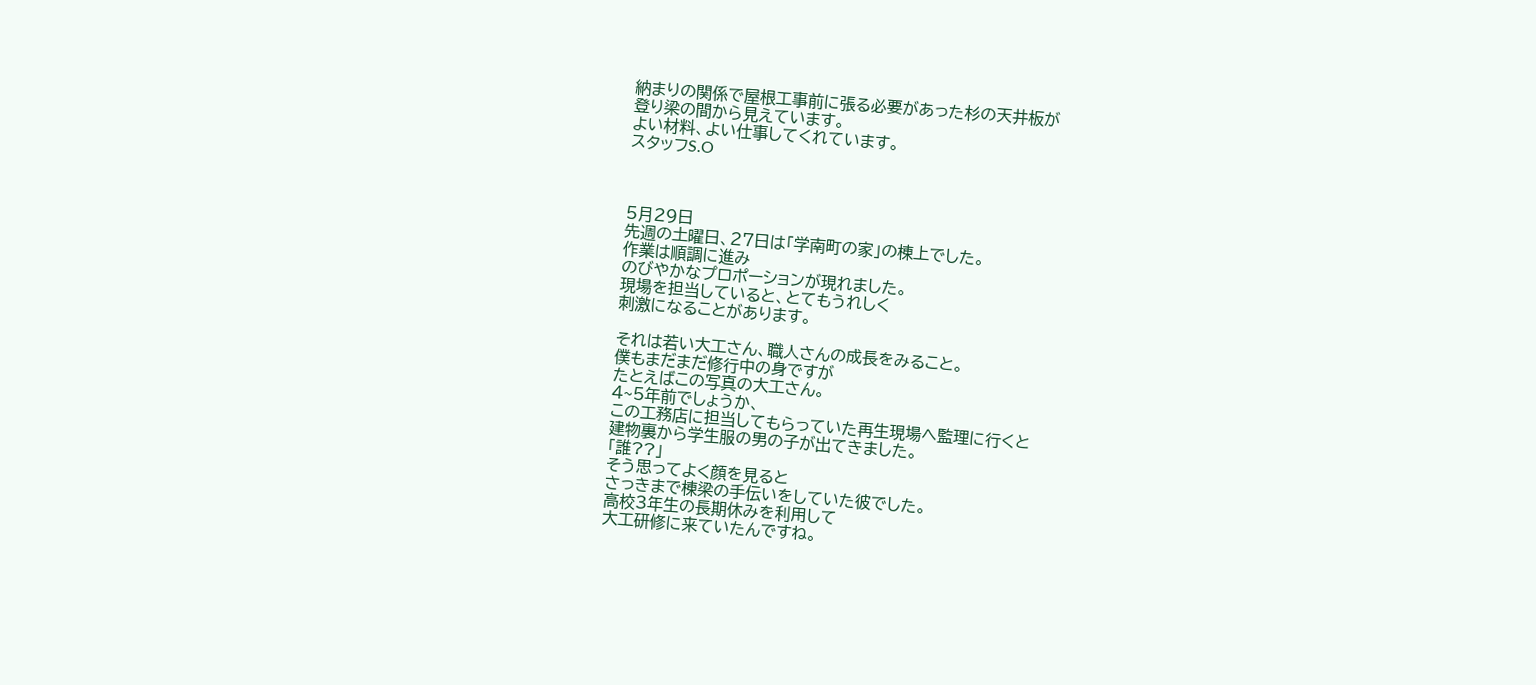納まりの関係で屋根工事前に張る必要があった杉の天井板が
登り梁の間から見えています。
よい材料、よい仕事してくれています。
スタッフS.O



5月29日
先週の土曜日、27日は「学南町の家」の棟上でした。
作業は順調に進み
のびやかなプロポーションが現れました。
現場を担当していると、とてもうれしく
刺激になることがあります。

それは若い大工さん、職人さんの成長をみること。
僕もまだまだ修行中の身ですが
たとえばこの写真の大工さん。
4~5年前でしょうか、
この工務店に担当してもらっていた再生現場へ監理に行くと
建物裏から学生服の男の子が出てきました。
「誰??」
そう思ってよく顔を見ると
さっきまで棟梁の手伝いをしていた彼でした。
高校3年生の長期休みを利用して
大工研修に来ていたんですね。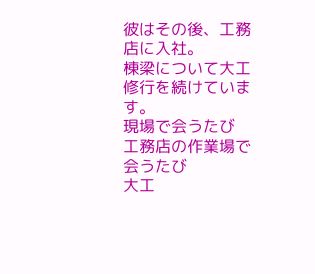彼はその後、工務店に入社。
棟梁について大工修行を続けています。
現場で会うたび
工務店の作業場で会うたび
大工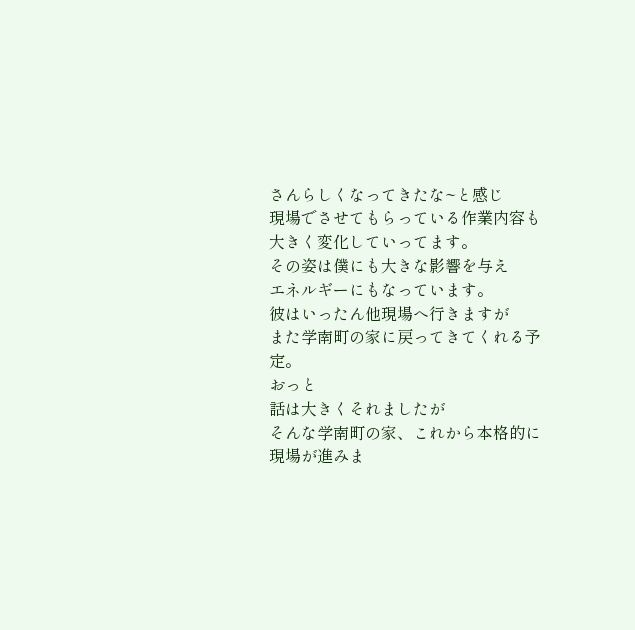さんらしくなってきたな~と感じ
現場でさせてもらっている作業内容も
大きく変化していってます。
その姿は僕にも大きな影響を与え
エネルギーにもなっています。
彼はいったん他現場へ行きますが
また学南町の家に戻ってきてくれる予定。
おっと
話は大きくそれましたが
そんな学南町の家、これから本格的に現場が進みま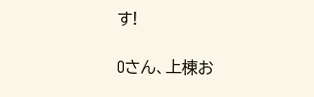す!

Oさん、上棟お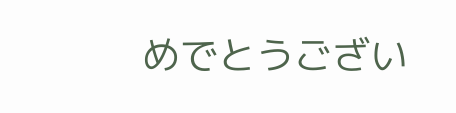めでとうござい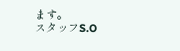ます。
スタッフS.O